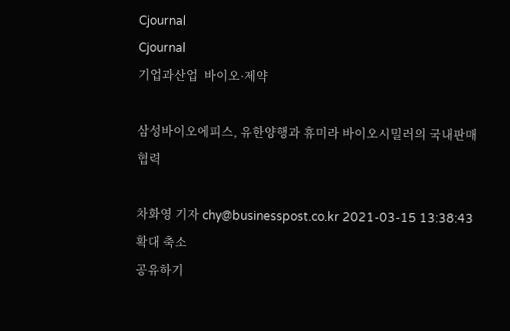Cjournal
Cjournal
기업과산업  바이오·제약

삼성바이오에피스, 유한양행과 휴미라 바이오시밀러의 국내판매 협력

차화영 기자 chy@businesspost.co.kr 2021-03-15 13:38:43
확대 축소
공유하기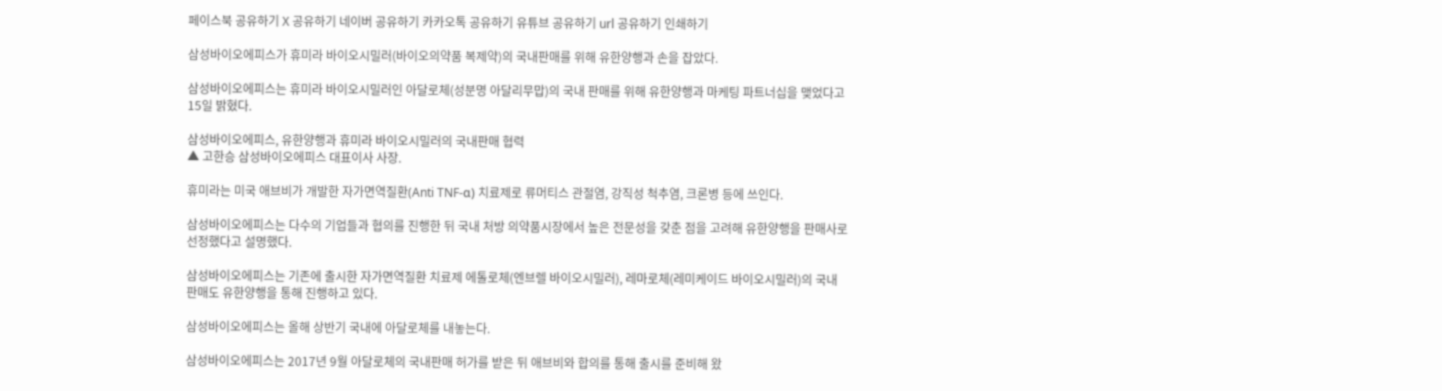페이스북 공유하기 X 공유하기 네이버 공유하기 카카오톡 공유하기 유튜브 공유하기 url 공유하기 인쇄하기

삼성바이오에피스가 휴미라 바이오시밀러(바이오의약품 복제약)의 국내판매를 위해 유한양행과 손을 잡았다.

삼성바이오에피스는 휴미라 바이오시밀러인 아달로체(성분명 아달리무맙)의 국내 판매를 위해 유한양행과 마케팅 파트너십을 맺었다고 15일 밝혔다.

삼성바이오에피스, 유한양행과 휴미라 바이오시밀러의 국내판매 협력
▲ 고한승 삼성바이오에피스 대표이사 사장.

휴미라는 미국 애브비가 개발한 자가면역질환(Anti TNF-α) 치료제로 류머티스 관절염, 강직성 척추염, 크론병 등에 쓰인다.

삼성바이오에피스는 다수의 기업들과 협의를 진행한 뒤 국내 처방 의약품시장에서 높은 전문성을 갖춘 점을 고려해 유한양행을 판매사로 선정했다고 설명했다.

삼성바이오에피스는 기존에 출시한 자가면역질환 치료제 에톨로체(엔브렐 바이오시밀러), 레마로체(레미케이드 바이오시밀러)의 국내 판매도 유한양행을 통해 진행하고 있다.

삼성바이오에피스는 올해 상반기 국내에 아달로체를 내놓는다.

삼성바이오에피스는 2017년 9월 아달로체의 국내판매 허가를 받은 뒤 애브비와 합의를 통해 출시를 준비해 왔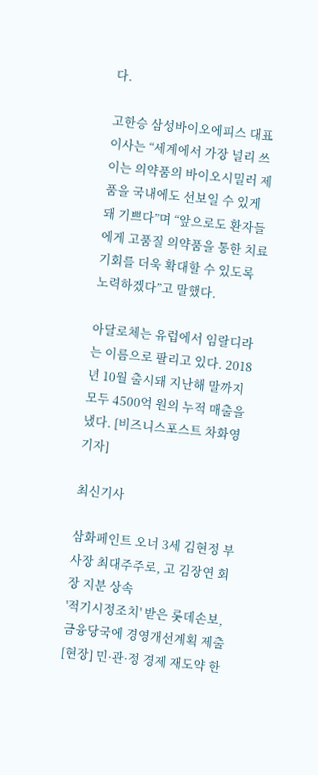다.

고한승 삼성바이오에피스 대표이사는 “세계에서 가장 널리 쓰이는 의약품의 바이오시밀러 제품을 국내에도 선보일 수 있게 돼 기쁘다”며 “앞으로도 환자들에게 고품질 의약품을 통한 치료기회를 더욱 확대할 수 있도록 노력하겠다”고 말했다.

아달로체는 유럽에서 임랄디라는 이름으로 팔리고 있다. 2018년 10월 출시돼 지난해 말까지 모두 4500억 원의 누적 매출을 냈다. [비즈니스포스트 차화영 기자]

최신기사

삼화페인트 오너 3세 김현정 부사장 최대주주로, 고 김장연 회장 지분 상속
'적기시정조치' 받은 롯데손보, 금융당국에 경영개선계획 제출
[현장] 민·관·정 경제 재도약 한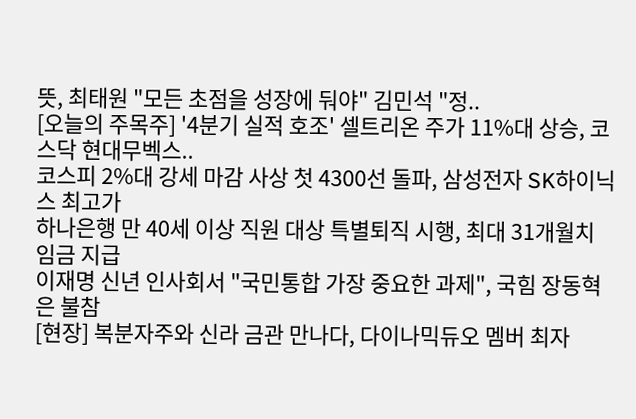뜻, 최태원 "모든 초점을 성장에 둬야" 김민석 "정..
[오늘의 주목주] '4분기 실적 호조' 셀트리온 주가 11%대 상승, 코스닥 현대무벡스..
코스피 2%대 강세 마감 사상 첫 4300선 돌파, 삼성전자 SK하이닉스 최고가
하나은행 만 40세 이상 직원 대상 특별퇴직 시행, 최대 31개월치 임금 지급
이재명 신년 인사회서 "국민통합 가장 중요한 과제", 국힘 장동혁은 불참
[현장] 복분자주와 신라 금관 만나다, 다이나믹듀오 멤버 최자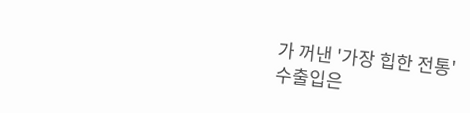가 꺼낸 '가장 힙한 전통'
수출입은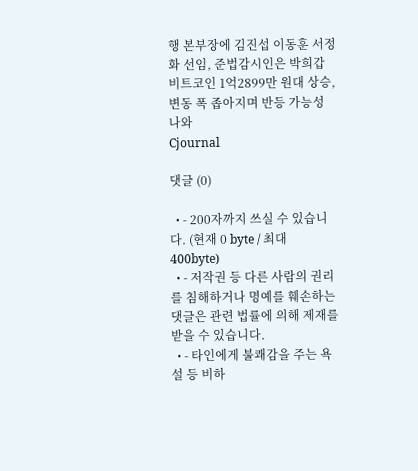행 본부장에 김진섭 이동훈 서정화 선임, 준법감시인은 박희갑
비트코인 1억2899만 원대 상승, 변동 폭 좁아지며 반등 가능성 나와
Cjournal

댓글 (0)

  • - 200자까지 쓰실 수 있습니다. (현재 0 byte / 최대 400byte)
  • - 저작권 등 다른 사람의 권리를 침해하거나 명예를 훼손하는 댓글은 관련 법률에 의해 제재를 받을 수 있습니다.
  • - 타인에게 불쾌감을 주는 욕설 등 비하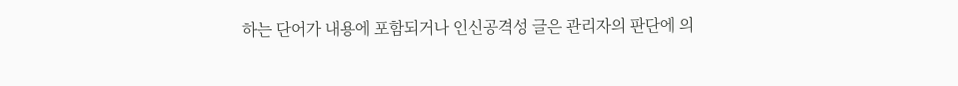하는 단어가 내용에 포함되거나 인신공격성 글은 관리자의 판단에 의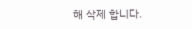해 삭제 합니다.